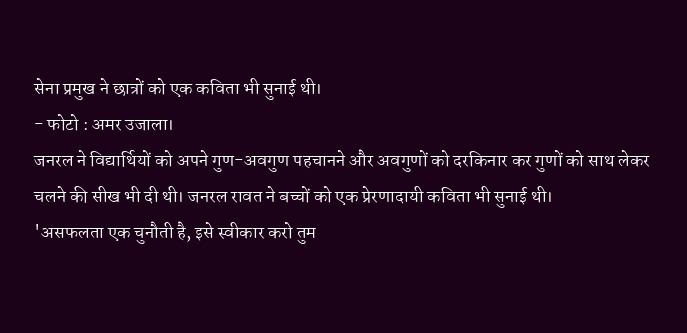सेना प्रमुख ने छात्रों को एक कविता भी सुनाई थी।
- फोटो : अमर उजाला।
जनरल ने विद्यार्थियों को अपने गुण-अवगुण पहचानने और अवगुणों को दरकिनार कर गुणों को साथ लेकर चलने की सीख भी दी थी। जनरल रावत ने बच्चों को एक प्रेरणादायी कविता भी सुनाई थी।
'असफलता एक चुनौती है, इसे स्वीकार करो तुम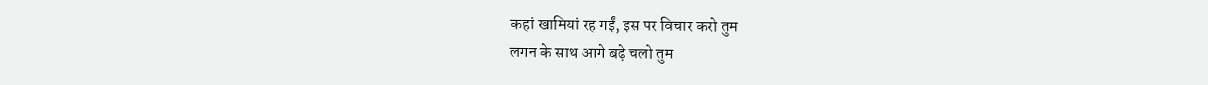कहां खामियां रह गईं, इस पर विचार करो तुम
लगन के साथ आगे बढ़े चलो तुम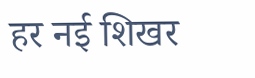हर नई शिखर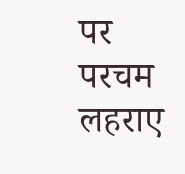पर परचम लहराए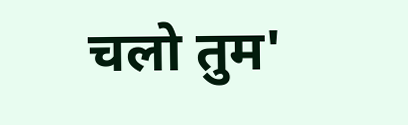चलो तुम'